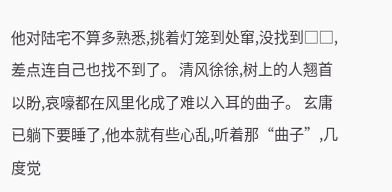他对陆宅不算多熟悉,挑着灯笼到处窜,没找到□□,差点连自己也找不到了。 清风徐徐,树上的人翘首以盼,哀嚎都在风里化成了难以入耳的曲子。 玄庸已躺下要睡了,他本就有些心乱,听着那“曲子”,几度觉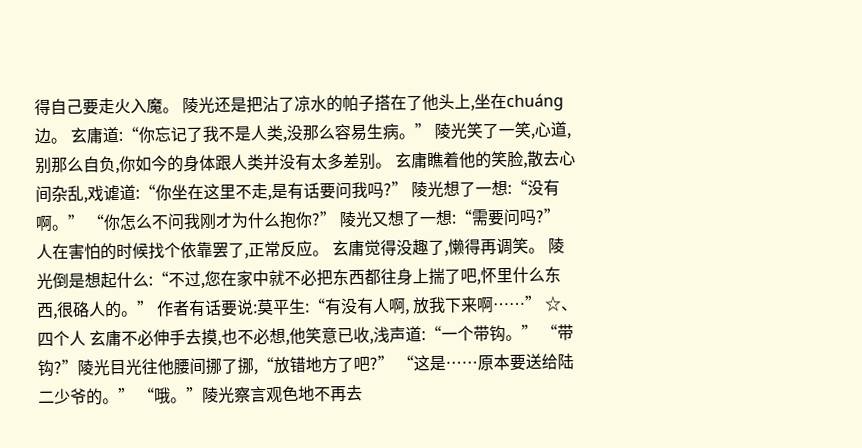得自己要走火入魔。 陵光还是把沾了凉水的帕子搭在了他头上,坐在chuáng边。 玄庸道:“你忘记了我不是人类,没那么容易生病。” 陵光笑了一笑,心道,别那么自负,你如今的身体跟人类并没有太多差别。 玄庸瞧着他的笑脸,散去心间杂乱,戏谑道:“你坐在这里不走,是有话要问我吗?” 陵光想了一想:“没有啊。” “你怎么不问我刚才为什么抱你?” 陵光又想了一想:“需要问吗?” 人在害怕的时候找个依靠罢了,正常反应。 玄庸觉得没趣了,懒得再调笑。 陵光倒是想起什么:“不过,您在家中就不必把东西都往身上揣了吧,怀里什么东西,很硌人的。” 作者有话要说:莫平生:“有没有人啊, 放我下来啊……” ☆、四个人 玄庸不必伸手去摸,也不必想,他笑意已收,浅声道:“一个带钩。” “带钩?”陵光目光往他腰间挪了挪,“放错地方了吧?” “这是……原本要送给陆二少爷的。” “哦。”陵光察言观色地不再去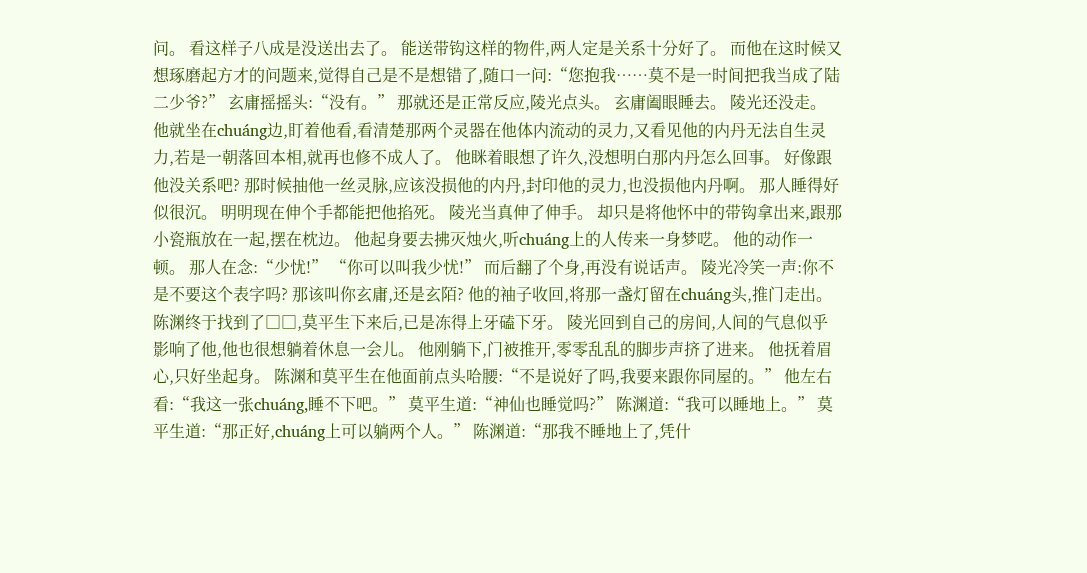问。 看这样子八成是没送出去了。 能送带钩这样的物件,两人定是关系十分好了。 而他在这时候又想琢磨起方才的问题来,觉得自己是不是想错了,随口一问:“您抱我……莫不是一时间把我当成了陆二少爷?” 玄庸摇摇头:“没有。” 那就还是正常反应,陵光点头。 玄庸阖眼睡去。 陵光还没走。 他就坐在chuáng边,盯着他看,看清楚那两个灵器在他体内流动的灵力,又看见他的内丹无法自生灵力,若是一朝落回本相,就再也修不成人了。 他眯着眼想了许久,没想明白那内丹怎么回事。 好像跟他没关系吧? 那时候抽他一丝灵脉,应该没损他的内丹,封印他的灵力,也没损他内丹啊。 那人睡得好似很沉。 明明现在伸个手都能把他掐死。 陵光当真伸了伸手。 却只是将他怀中的带钩拿出来,跟那小瓷瓶放在一起,摆在枕边。 他起身要去拂灭烛火,听chuáng上的人传来一身梦呓。 他的动作一顿。 那人在念:“少忧!” “你可以叫我少忧!” 而后翻了个身,再没有说话声。 陵光冷笑一声:你不是不要这个表字吗? 那该叫你玄庸,还是玄陌? 他的袖子收回,将那一盏灯留在chuáng头,推门走出。 陈渊终于找到了□□,莫平生下来后,已是冻得上牙磕下牙。 陵光回到自己的房间,人间的气息似乎影响了他,他也很想躺着休息一会儿。 他刚躺下,门被推开,零零乱乱的脚步声挤了进来。 他抚着眉心,只好坐起身。 陈渊和莫平生在他面前点头哈腰:“不是说好了吗,我要来跟你同屋的。” 他左右看:“我这一张chuáng,睡不下吧。” 莫平生道:“神仙也睡觉吗?” 陈渊道:“我可以睡地上。” 莫平生道:“那正好,chuáng上可以躺两个人。” 陈渊道:“那我不睡地上了,凭什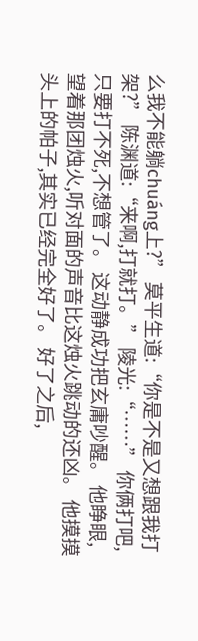么我不能躺chuáng上?” 莫平生道:“你是不是又想跟我打架?” 陈渊道:“来啊,打就打。” 陵光:“……” 你俩打吧,只要打不死,不想管了。 这动静成功把玄庸吵醒。 他睁眼,望着那团烛火,听对面的声音比这烛火跳动的还凶。 他摸摸头上的帕子,其实已经完全好了。 好了之后,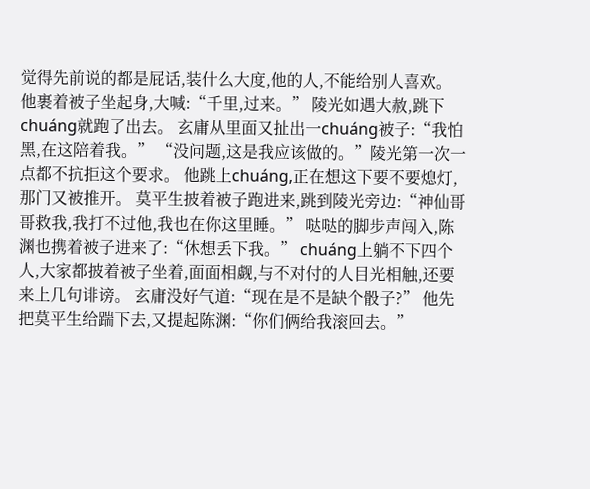觉得先前说的都是屁话,装什么大度,他的人,不能给别人喜欢。 他裹着被子坐起身,大喊:“千里,过来。” 陵光如遇大赦,跳下chuáng就跑了出去。 玄庸从里面又扯出一chuáng被子:“我怕黑,在这陪着我。” “没问题,这是我应该做的。”陵光第一次一点都不抗拒这个要求。 他跳上chuáng,正在想这下要不要熄灯,那门又被推开。 莫平生披着被子跑进来,跳到陵光旁边:“神仙哥哥救我,我打不过他,我也在你这里睡。” 哒哒的脚步声闯入,陈渊也携着被子进来了:“休想丢下我。” chuáng上躺不下四个人,大家都披着被子坐着,面面相觑,与不对付的人目光相触,还要来上几句诽谤。 玄庸没好气道:“现在是不是缺个骰子?” 他先把莫平生给踹下去,又提起陈渊:“你们俩给我滚回去。”